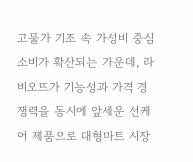고물가 기조 속 가성비 중심 소비가 확산되는 가운데, 라비오뜨가 기능성과 가격 경쟁력을 동시에 앞세운 선케어 제품으로 대형마트 시장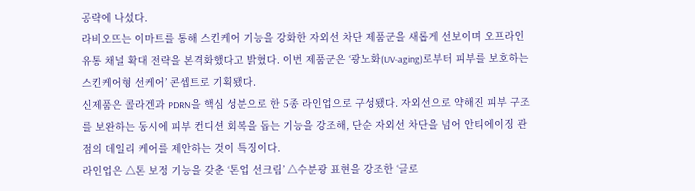공략에 나섰다.
라비오뜨는 이마트를 통해 스킨케어 기능을 강화한 자외선 차단 제품군을 새롭게 선보이며 오프라인 유통 채널 확대 전략을 본격화했다고 밝혔다. 이번 제품군은 ‘광노화(UV-aging)로부터 피부를 보호하는 스킨케어형 선케어’ 콘셉트로 기획됐다.
신제품은 콜라겐과 PDRN을 핵심 성분으로 한 5종 라인업으로 구성됐다. 자외선으로 약해진 피부 구조를 보완하는 동시에 피부 컨디션 회복을 돕는 기능을 강조해, 단순 자외선 차단을 넘어 안티에이징 관점의 데일리 케어를 제안하는 것이 특징이다.
라인업은 △톤 보정 기능을 갖춘 ‘톤업 선크림’ △수분광 표현을 강조한 ‘글로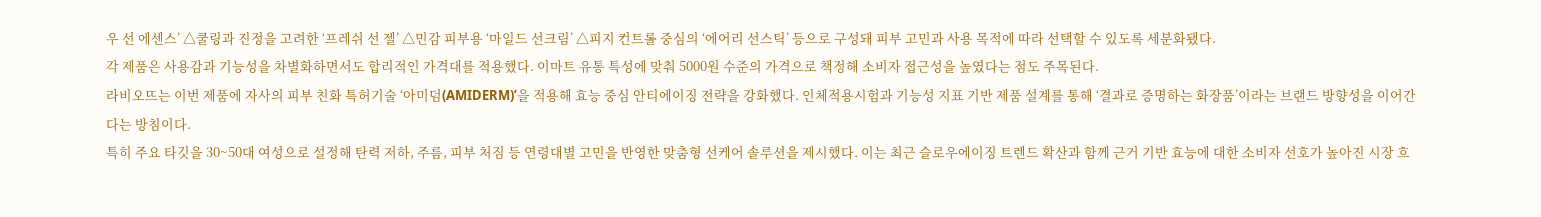우 선 에센스’ △쿨링과 진정을 고려한 ‘프레쉬 선 젤’ △민감 피부용 ‘마일드 선크림’ △피지 컨트롤 중심의 ‘에어리 선스틱’ 등으로 구성돼 피부 고민과 사용 목적에 따라 선택할 수 있도록 세분화됐다.
각 제품은 사용감과 기능성을 차별화하면서도 합리적인 가격대를 적용했다. 이마트 유통 특성에 맞춰 5000원 수준의 가격으로 책정해 소비자 접근성을 높였다는 점도 주목된다.
라비오뜨는 이번 제품에 자사의 피부 친화 특허기술 ‘아미덤(AMIDERM)’을 적용해 효능 중심 안티에이징 전략을 강화했다. 인체적용시험과 기능성 지표 기반 제품 설계를 통해 ‘결과로 증명하는 화장품’이라는 브랜드 방향성을 이어간다는 방침이다.
특히 주요 타깃을 30~50대 여성으로 설정해 탄력 저하, 주름, 피부 처짐 등 연령대별 고민을 반영한 맞춤형 선케어 솔루션을 제시했다. 이는 최근 슬로우에이징 트렌드 확산과 함께 근거 기반 효능에 대한 소비자 선호가 높아진 시장 흐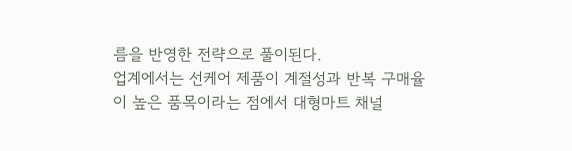름을 반영한 전략으로 풀이된다.
업계에서는 선케어 제품이 계절성과 반복 구매율이 높은 품목이라는 점에서 대형마트 채널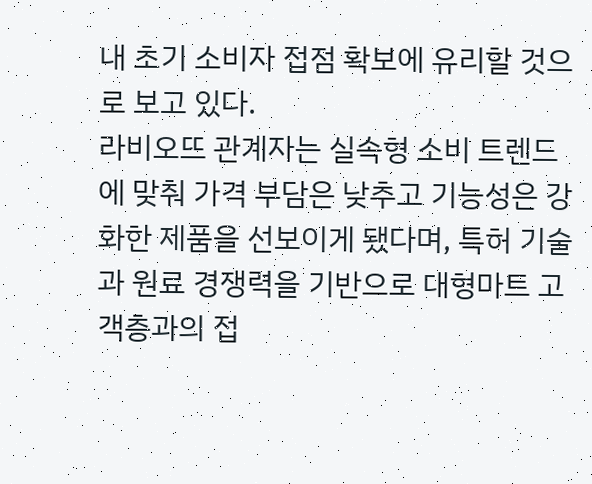내 초기 소비자 접점 확보에 유리할 것으로 보고 있다.
라비오뜨 관계자는 실속형 소비 트렌드에 맞춰 가격 부담은 낮추고 기능성은 강화한 제품을 선보이게 됐다며, 특허 기술과 원료 경쟁력을 기반으로 대형마트 고객층과의 접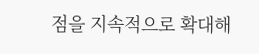점을 지속적으로 확대해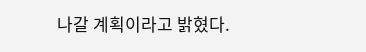나갈 계획이라고 밝혔다.